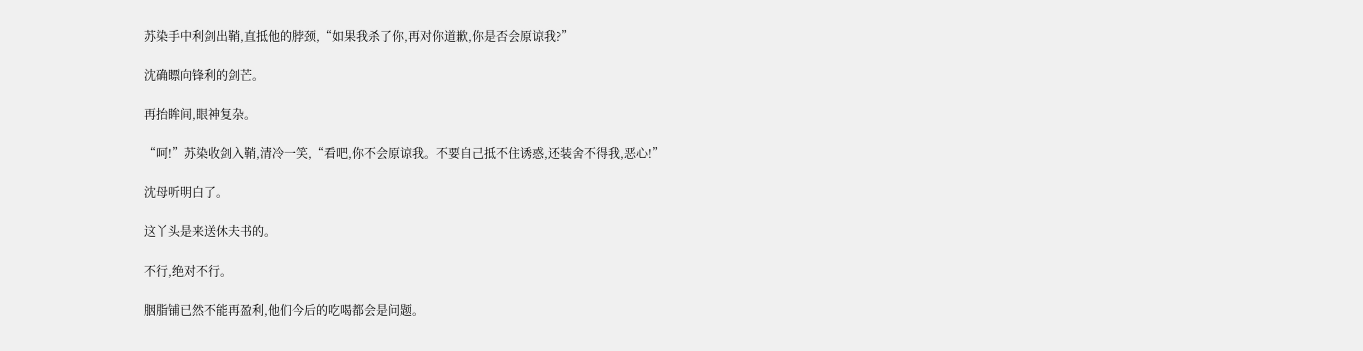苏染手中利剑出鞘,直抵他的脖颈,“如果我杀了你,再对你道歉,你是否会原谅我?”

沈确瞟向锋利的剑芒。

再抬眸间,眼神复杂。

“呵!”苏染收剑入鞘,清冷一笑,“看吧,你不会原谅我。不要自己抵不住诱惑,还装舍不得我,恶心!”

沈母听明白了。

这丫头是来送休夫书的。

不行,绝对不行。

胭脂铺已然不能再盈利,他们今后的吃喝都会是问题。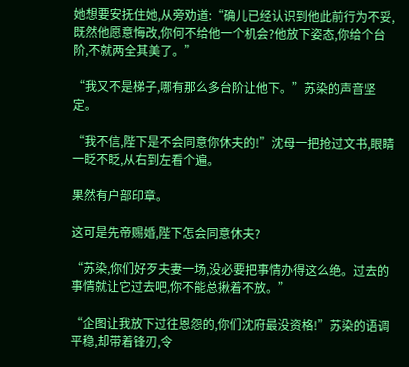她想要安抚住她,从旁劝道:“确儿已经认识到他此前行为不妥,既然他愿意悔改,你何不给他一个机会?他放下姿态,你给个台阶,不就两全其美了。”

“我又不是梯子,哪有那么多台阶让他下。”苏染的声音坚定。

“我不信,陛下是不会同意你休夫的!”沈母一把抢过文书,眼睛一眨不眨,从右到左看个遍。

果然有户部印章。

这可是先帝赐婚,陛下怎会同意休夫?

“苏染,你们好歹夫妻一场,没必要把事情办得这么绝。过去的事情就让它过去吧,你不能总揪着不放。”

“企图让我放下过往恩怨的,你们沈府最没资格!”苏染的语调平稳,却带着锋刃,令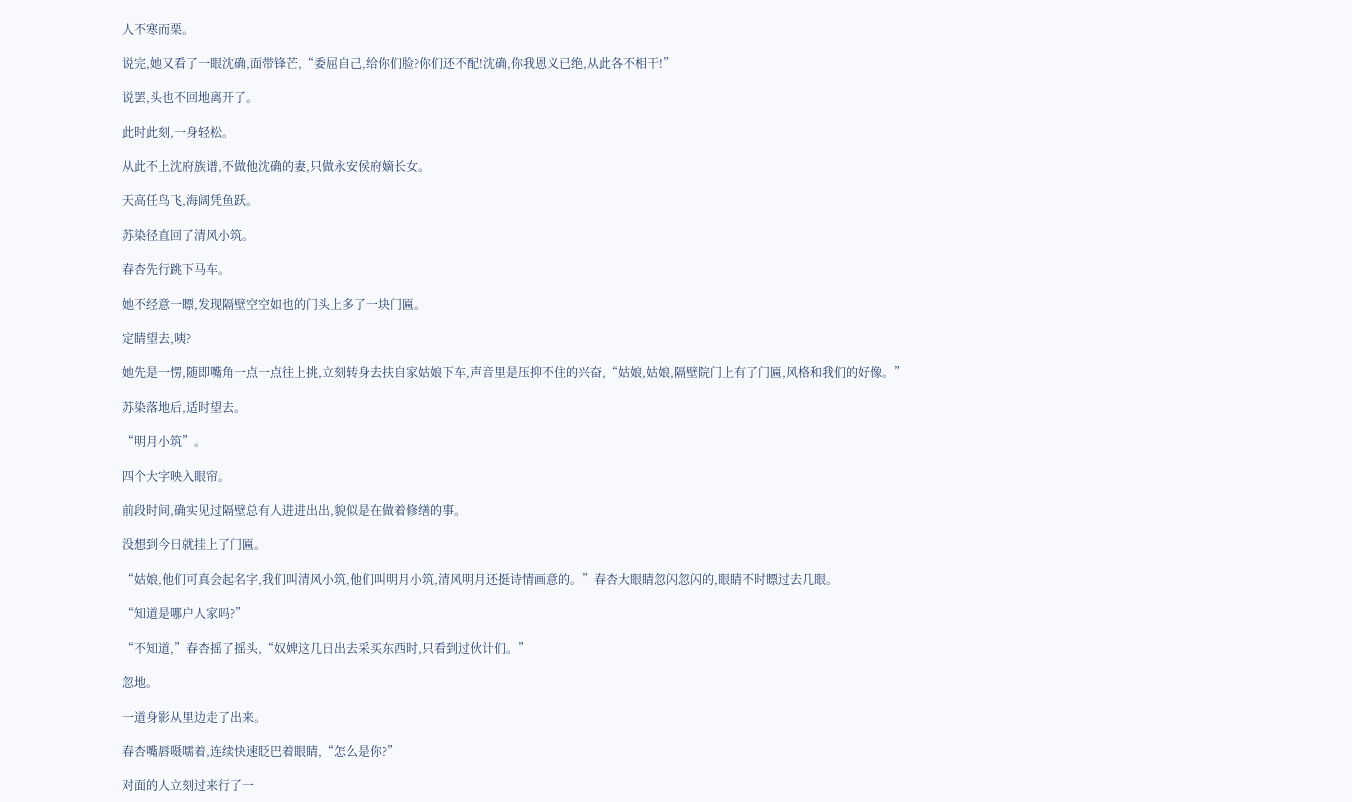人不寒而栗。

说完,她又看了一眼沈确,面带锋芒,“委屈自己,给你们脸?你们还不配!沈确,你我恩义已绝,从此各不相干!”

说罢,头也不回地离开了。

此时此刻,一身轻松。

从此不上沈府族谱,不做他沈确的妻,只做永安侯府嫡长女。

天高任鸟飞,海阔凭鱼跃。

苏染径直回了清风小筑。

春杏先行跳下马车。

她不经意一瞟,发现隔壁空空如也的门头上多了一块门匾。

定睛望去,咦?

她先是一愣,随即嘴角一点一点往上挑,立刻转身去扶自家姑娘下车,声音里是压抑不住的兴奋,“姑娘,姑娘,隔壁院门上有了门匾,风格和我们的好像。”

苏染落地后,适时望去。

“明月小筑”。

四个大字映入眼帘。

前段时间,确实见过隔壁总有人进进出出,貌似是在做着修缮的事。

没想到今日就挂上了门匾。

“姑娘,他们可真会起名字,我们叫清风小筑,他们叫明月小筑,清风明月还挺诗情画意的。”春杏大眼睛忽闪忽闪的,眼睛不时瞟过去几眼。

“知道是哪户人家吗?”

“不知道,”春杏摇了摇头,“奴婢这几日出去采买东西时,只看到过伙计们。”

忽地。

一道身影从里边走了出来。

春杏嘴唇嗫嚅着,连续快速眨巴着眼睛,“怎么是你?”

对面的人立刻过来行了一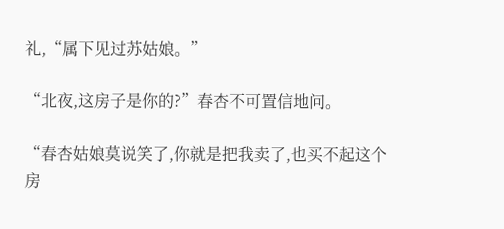礼,“属下见过苏姑娘。”

“北夜,这房子是你的?”春杏不可置信地问。

“春杏姑娘莫说笑了,你就是把我卖了,也买不起这个房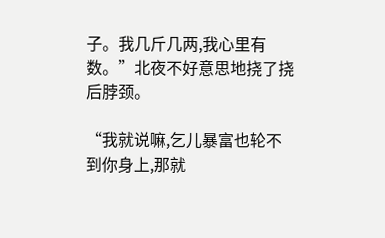子。我几斤几两,我心里有数。”北夜不好意思地挠了挠后脖颈。

“我就说嘛,乞儿暴富也轮不到你身上,那就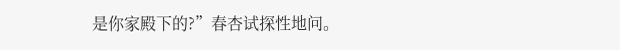是你家殿下的?”春杏试探性地问。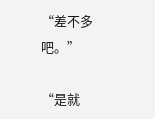“差不多吧。”

“是就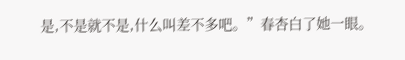是,不是就不是,什么叫差不多吧。”春杏白了她一眼。